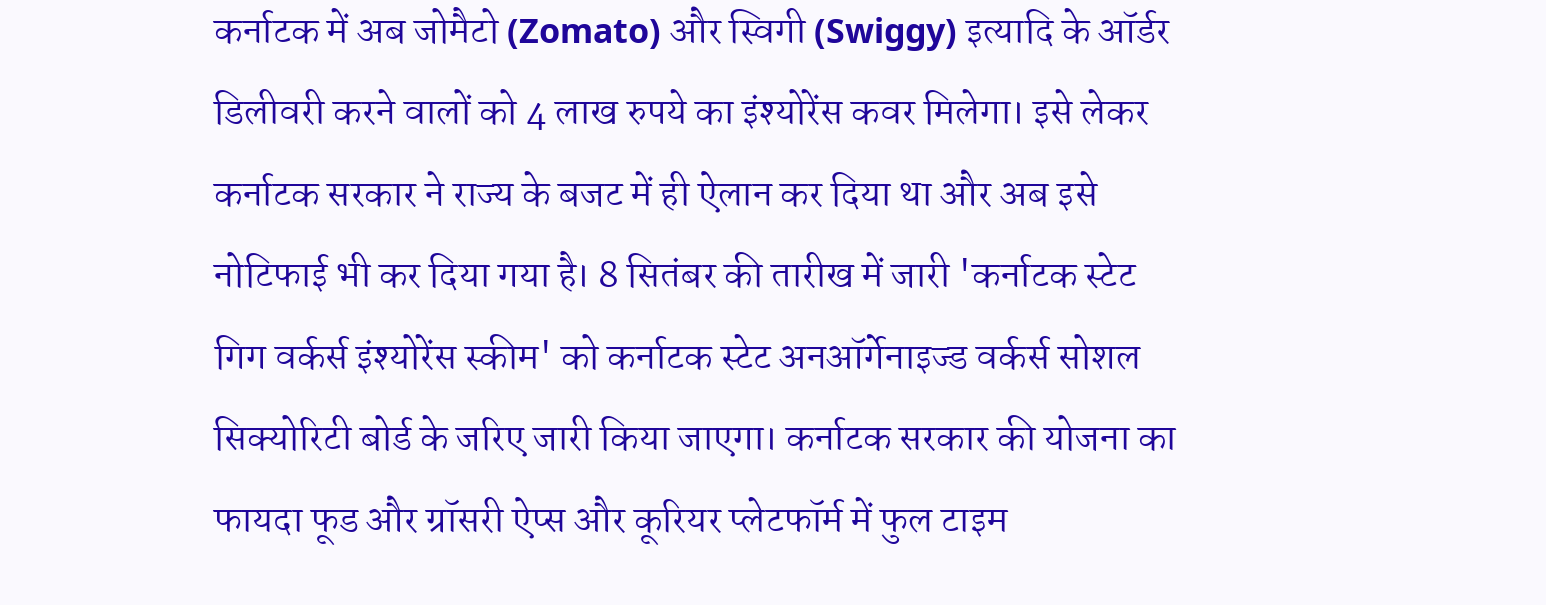कर्नाटक में अब जोमैटो (Zomato) और स्विगी (Swiggy) इत्यादि के ऑर्डर डिलीवरी करने वालों को 4 लाख रुपये का इंश्योरेंस कवर मिलेगा। इसे लेकर कर्नाटक सरकार ने राज्य के बजट में ही ऐलान कर दिया था और अब इसे नोटिफाई भी कर दिया गया है। 8 सितंबर की तारीख में जारी 'कर्नाटक स्टेट गिग वर्कर्स इंश्योरेंस स्कीम' को कर्नाटक स्टेट अनऑर्गेनाइज्ड वर्कर्स सोशल सिक्योरिटी बोर्ड के जरिए जारी किया जाएगा। कर्नाटक सरकार की योजना का फायदा फूड और ग्रॉसरी ऐप्स और कूरियर प्लेटफॉर्म में फुल टाइम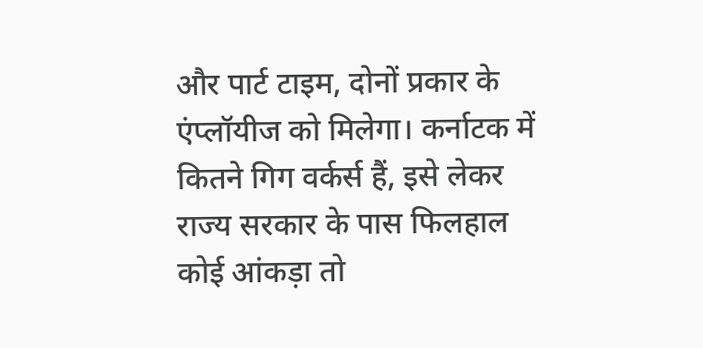और पार्ट टाइम, दोनों प्रकार के एंप्लॉयीज को मिलेगा। कर्नाटक में कितने गिग वर्कर्स हैं, इसे लेकर राज्य सरकार के पास फिलहाल कोई आंकड़ा तो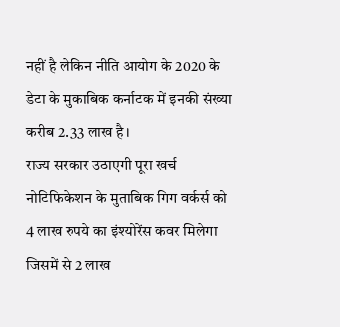नहीं है लेकिन नीति आयोग के 2020 के डेटा के मुकाबिक कर्नाटक में इनकी संख्या करीब 2.33 लाख है।
राज्य सरकार उठाएगी पूरा खर्च
नोटिफिकेशन के मुताबिक गिग वर्कर्स को 4 लाख रुपये का इंश्योरेंस कवर मिलेगा जिसमें से 2 लाख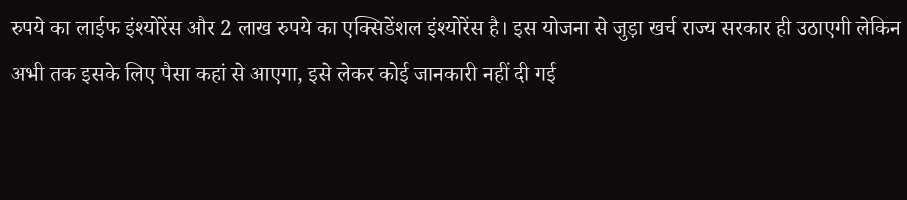रुपये का लाईफ इंश्योरेंस और 2 लाख रुपये का एक्सिडेंशल इंश्योरेंस है। इस योजना से जुड़ा खर्च राज्य सरकार ही उठाएगी लेकिन अभी तक इसके लिए पैसा कहां से आएगा, इसे लेकर कोई जानकारी नहीं दी गई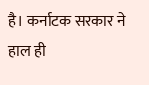है। कर्नाटक सरकार ने हाल ही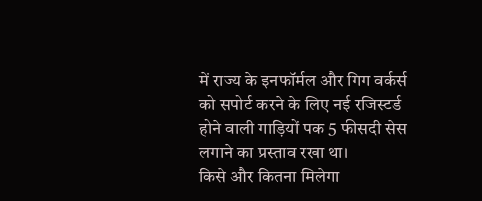में राज्य के इनफॉर्मल और गिग वर्कर्स को सपोर्ट करने के लिए नई रजिस्टर्ड होने वाली गाड़ियों पक 5 फीसदी सेस लगाने का प्रस्ताव रखा था।
किसे और कितना मिलेगा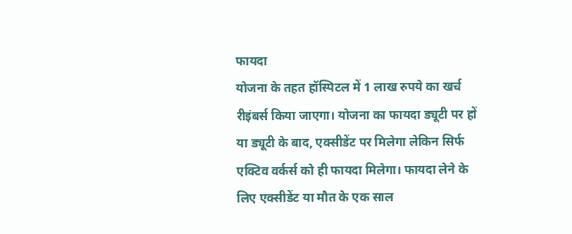फायदा
योजना के तहत हॉस्पिटल में 1 लाख रुपये का खर्च रीइंबर्स किया जाएगा। योजना का फायदा ड्यूटी पर हों या ड्यूटी के बाद, एक्सीडेंट पर मिलेगा लेकिन सिर्फ एक्टिव वर्कर्स को ही फायदा मिलेगा। फायदा लेने के लिए एक्सीडेंट या मौत के एक साल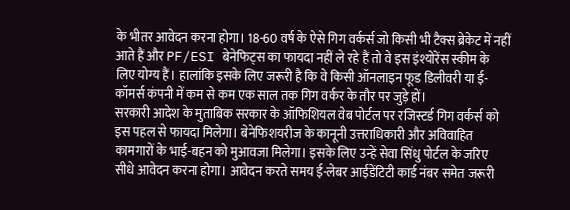के भीतर आवेदन करना होगा। 18-60 वर्ष के ऐसे गिग वर्कर्स जो किसी भी टैक्स ब्रेकेट में नहीं आते हैं और PF/ESI बेनेफिट्स का फायदा नहीं ले रहे हैं तो वे इस इंश्योरेंस स्कीम के लिए योग्य हैं। हालांकि इसके लिए जरूरी है कि वे किसी ऑनलाइन फूड डिलीवरी या ई-कॉमर्स कंपनी में कम से कम एक साल तक गिग वर्कर के तौर पर जुड़े हों।
सरकारी आदेश के मुताबिक सरकार के ऑफिशियल वेब पोर्टल पर रजिस्टर्ड गिग वर्कर्स को इस पहल से फायदा मिलेगा। बेनेफिशयरीज के कानूनी उत्तराधिकारी और अविवाहित कामगारों के भाई-बहन को मुआवजा मिलेगा। इसके लिए उन्हें सेवा सिंधु पोर्टल के जरिए सीधे आवेदन करना होगा। आवेदन करते समय ई-लेबर आईडेंटिटी कार्ड नंबर समेत जरूरी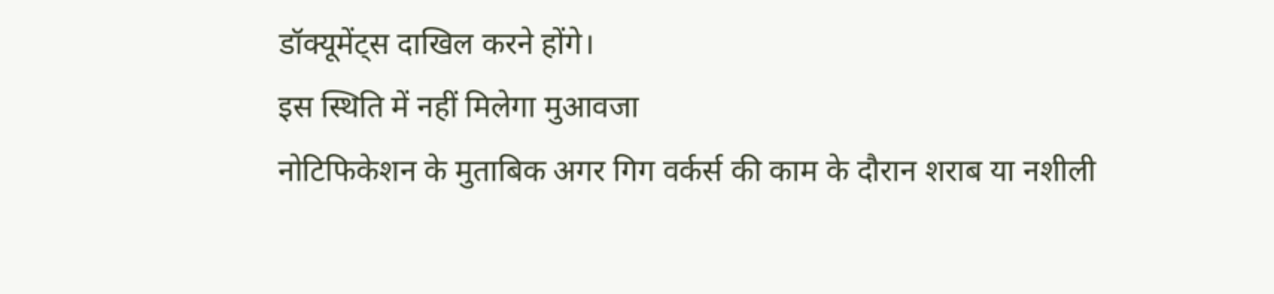डॉक्यूमेंट्स दाखिल करने होंगे।
इस स्थिति में नहीं मिलेगा मुआवजा
नोटिफिकेशन के मुताबिक अगर गिग वर्कर्स की काम के दौरान शराब या नशीली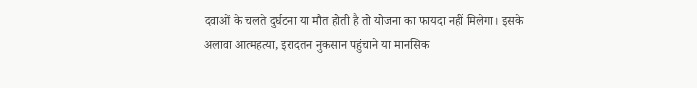दवाओं के चलते दुर्घटना या मौत होती है तो योजना का फायदा नहीं मिलेगा। इसके अलावा आत्महत्या, इरादतन नुकसान पहुंचाने या मानसिक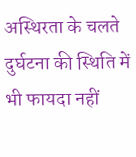अस्थिरता के चलते दुर्घटना की स्थिति में भी फायदा नहीं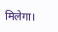मिलेगा।